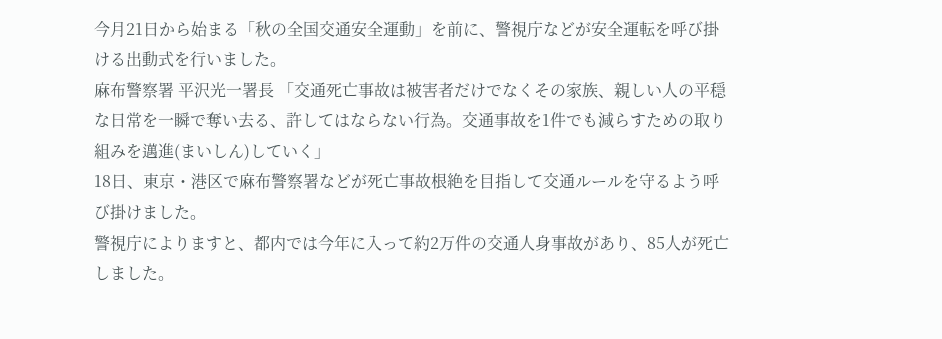今月21日から始まる「秋の全国交通安全運動」を前に、警視庁などが安全運転を呼び掛ける出動式を行いました。
麻布警察署 平沢光一署長 「交通死亡事故は被害者だけでなくその家族、親しい人の平穏な日常を一瞬で奪い去る、許してはならない行為。交通事故を1件でも減らすための取り組みを邁進(まいしん)していく」
18日、東京・港区で麻布警察署などが死亡事故根絶を目指して交通ルールを守るよう呼び掛けました。
警視庁によりますと、都内では今年に入って約2万件の交通人身事故があり、85人が死亡しました。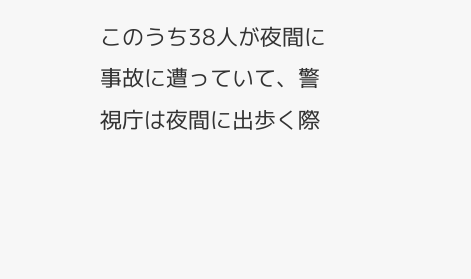このうち38人が夜間に事故に遭っていて、警視庁は夜間に出歩く際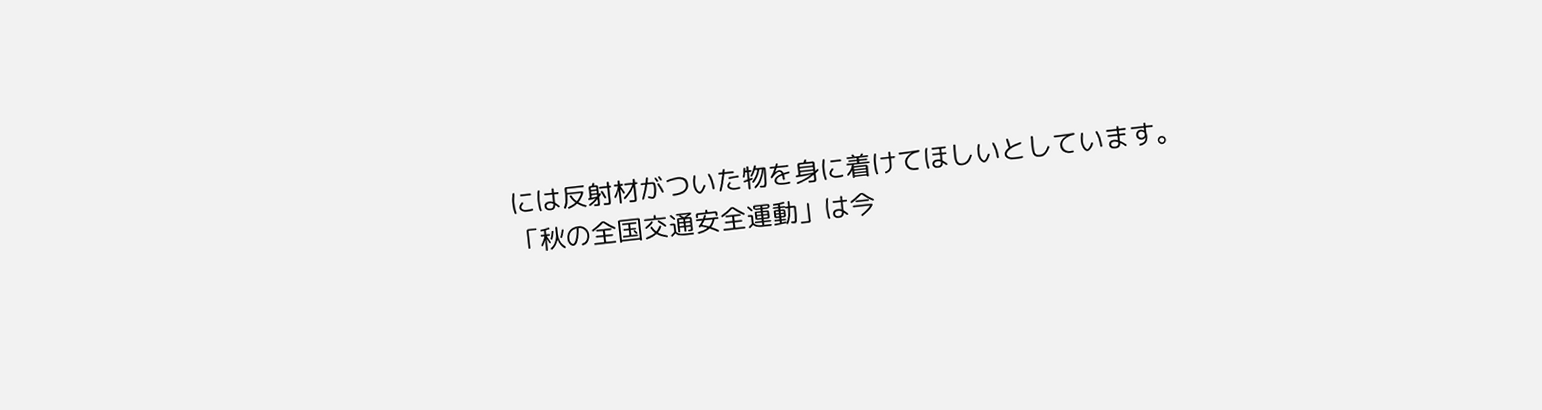には反射材がついた物を身に着けてほしいとしています。
「秋の全国交通安全運動」は今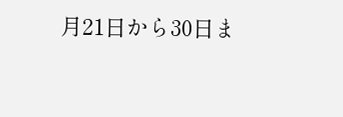月21日から30日ま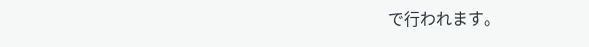で行われます。